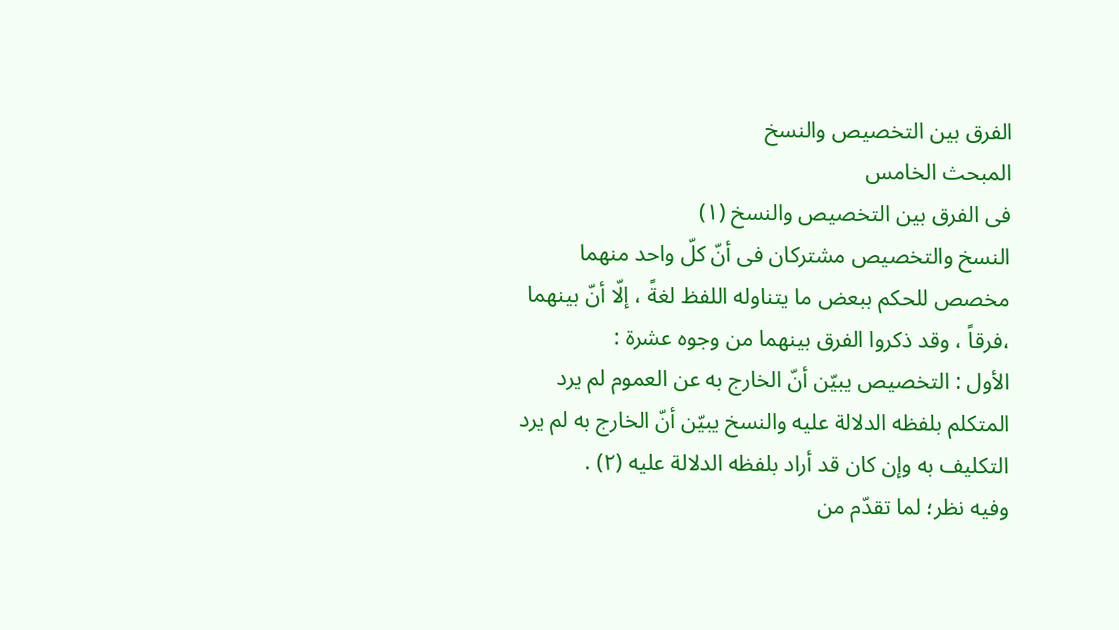الفرق بین التخصیص والنسخ
المبحث الخامس
فی الفرق بین التخصیص والنسخ (۱)
النسخ والتخصیص مشترکان فی أنّ کلّ واحد منهما مخصص للحکم ببعض ما یتناوله اللفظ لغةً ، إلّا أنّ بینهما ،فرقاً ، وقد ذکروا الفرق بینهما من وجوه عشرة :
الأول : التخصیص یبیّن أنّ الخارج به عن العموم لم یرد المتکلم بلفظه الدلالة علیه والنسخ یبیّن أنّ الخارج به لم یرد التکلیف به وإن کان قد أراد بلفظه الدلالة علیه (۲) .
وفیه نظر؛ لما تقدّم من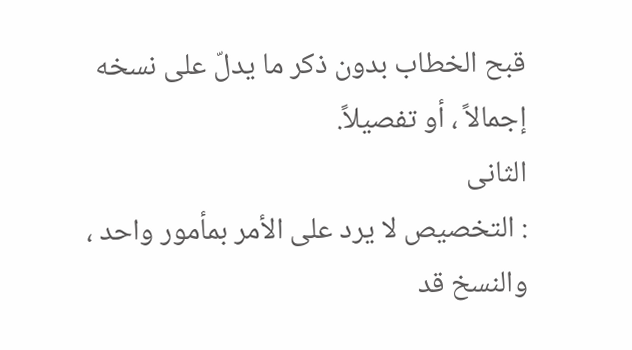قبح الخطاب بدون ذکر ما یدلّ على نسخه
إجمالاً ، أو تفصیلاً.
الثانی
: التخصیص لا یرد على الأمر بمأمور واحد ، والنسخ قد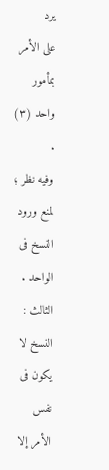یرد
على الأمر بمأمور واحد (۳) .
وفیه نظر ؛ لمنع ورود النسخ فی الواحد .
الثالث : النسخ لا یکون فی نفس الأمر إلا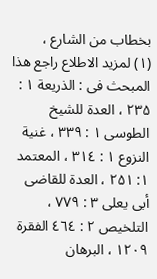بخطاب من الشارع ،
(١) لمزید الاطلاع راجع هذا المبحث فی : الذریعة ۱ : ۲۳۵ ، العدة للشیخ الطوسی ۱ : ۳۳۹ ، غنیة النزوع ١ : ٣١٤ ، المعتمد ۱: ۲۵۱ ، العدة للقاضی أبی یعلى ۳ : ۷۷۹ ، التلخیص ٢ : ٤٦٤ الفقرة ١٢٠٩ ، البرهان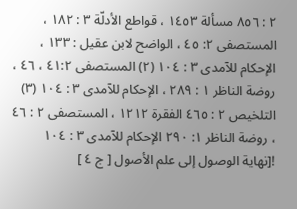٢ : ٨٥٦ مسألة ١٤٥٣ ، قواطع الأدلّة ۳ : ۱۸۲ ، المستصفى ٢: ٤٥ ، الواضح لابن عقیل : ۱۳۳ ، الإحکام للآمدی ٣ : ١٠٤ (۲) المستصفى ٤١:٢ ، ٤٦ ، روضة الناظر ۱ : ۲۸۹ ، الإحکام للآمدی ٣ : ١٠٤ (۳) التلخیص ٢ : ٤٦٥ الفقرة ۱۲۱۲ ، المستصفى ٢ : ٤٦ ، روضة الناظر ۱: ۲۹۰ الإحکام للآمدی ٣ : ١٠٤
![نهاية الوصول إلى علم الأصول [ ج ٤ ]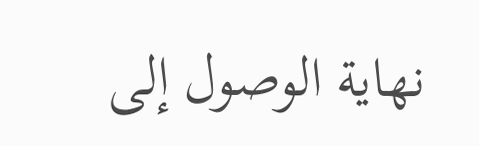نهاية الوصول إلى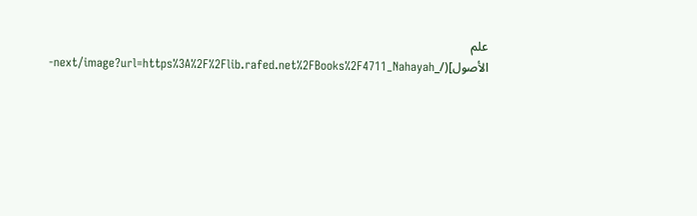علم الأصول](/_next/image?url=https%3A%2F%2Flib.rafed.net%2FBooks%2F4711_Nahayah-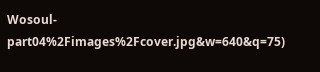Wosoul-part04%2Fimages%2Fcover.jpg&w=640&q=75)